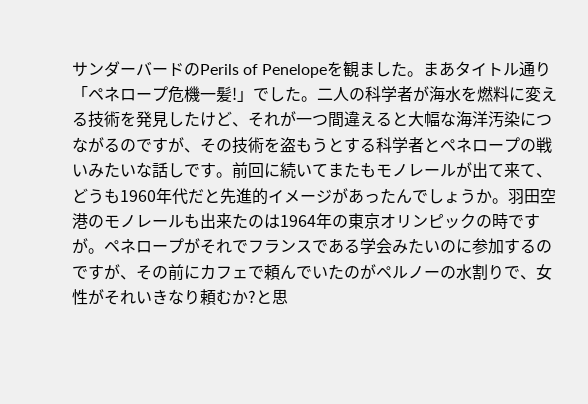サンダーバードのPerils of Penelopeを観ました。まあタイトル通り「ペネロープ危機一髪!」でした。二人の科学者が海水を燃料に変える技術を発見したけど、それが一つ間違えると大幅な海洋汚染につながるのですが、その技術を盗もうとする科学者とペネロープの戦いみたいな話しです。前回に続いてまたもモノレールが出て来て、どうも1960年代だと先進的イメージがあったんでしょうか。羽田空港のモノレールも出来たのは1964年の東京オリンピックの時ですが。ペネロープがそれでフランスである学会みたいのに参加するのですが、その前にカフェで頼んでいたのがペルノーの水割りで、女性がそれいきなり頼むか?と思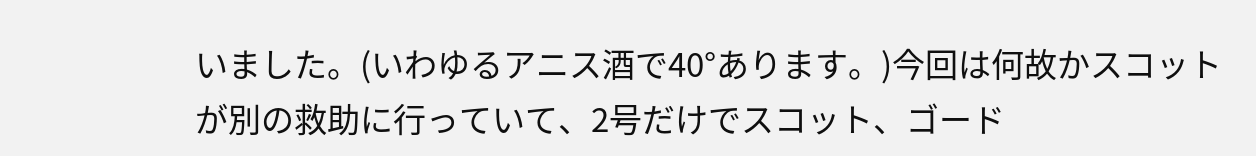いました。(いわゆるアニス酒で40°あります。)今回は何故かスコットが別の救助に行っていて、2号だけでスコット、ゴード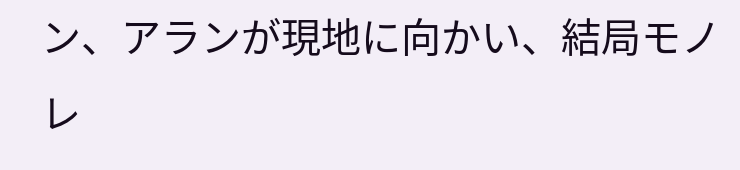ン、アランが現地に向かい、結局モノレ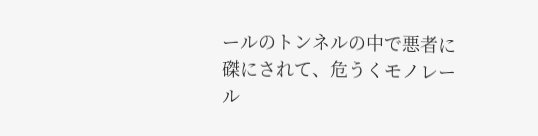ールのトンネルの中で悪者に磔にされて、危うくモノレール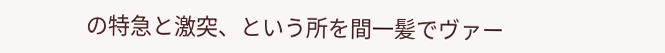の特急と激突、という所を間一髪でヴァー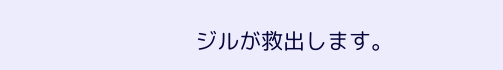ジルが救出します。